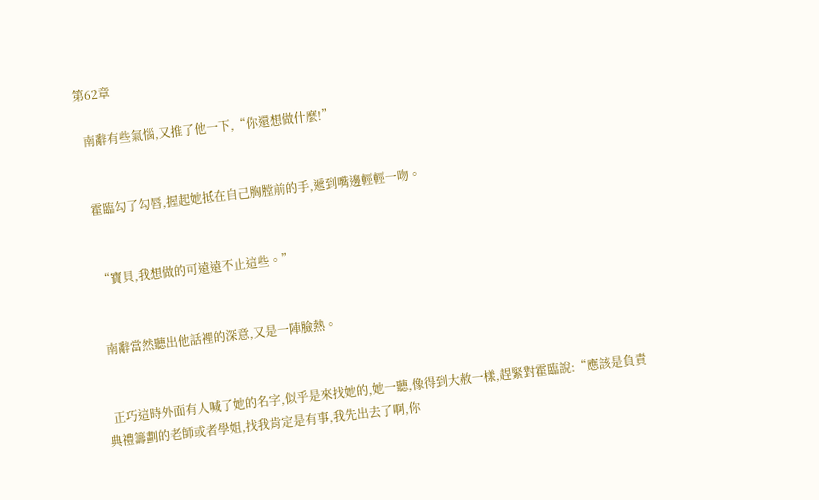第62章

  南辭有些氣惱,又推了他一下,“你還想做什麼!”


  霍臨勾了勾唇,握起她抵在自己胸膛前的手,遞到嘴邊輕輕一吻。


  “寶貝,我想做的可遠遠不止這些。”


  南辭當然聽出他話裡的深意,又是一陣臉熱。


  正巧這時外面有人喊了她的名字,似乎是來找她的,她一聽,像得到大赦一樣,趕緊對霍臨說:“應該是負責典禮籌劃的老師或者學姐,找我肯定是有事,我先出去了啊,你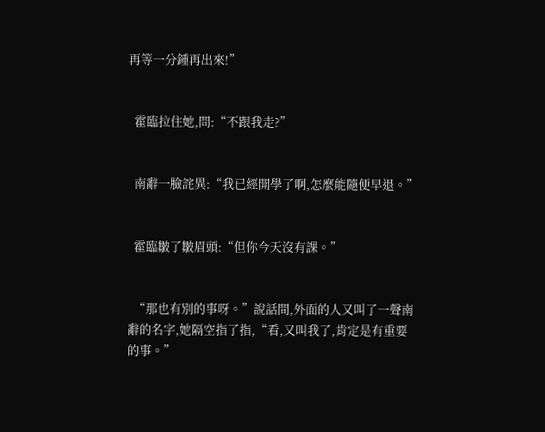再等一分鍾再出來!”


  霍臨拉住她,問:“不跟我走?”


  南辭一臉詫異:“我已經開學了啊,怎麼能隨便早退。”


  霍臨皺了皺眉頭:“但你今天沒有課。”


  “那也有別的事呀。”說話間,外面的人又叫了一聲南辭的名字,她隔空指了指,“看,又叫我了,肯定是有重要的事。”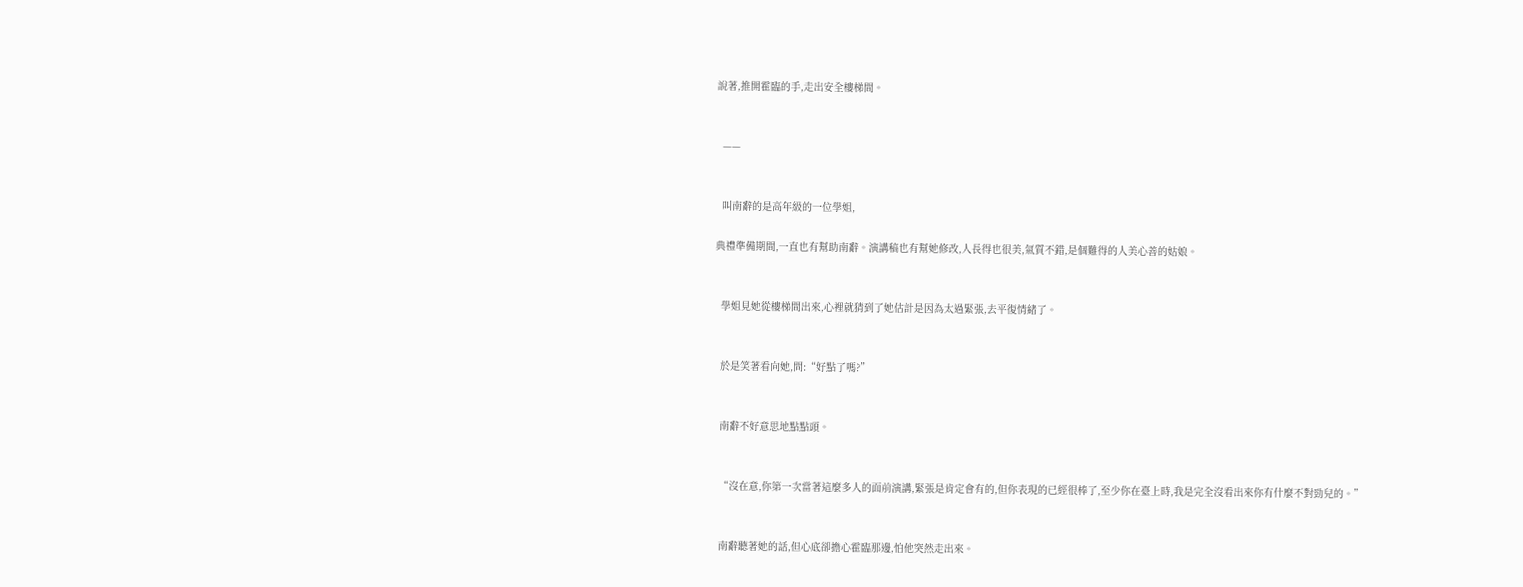說著,推開霍臨的手,走出安全樓梯間。


  ——


  叫南辭的是高年級的一位學姐,

典禮準備期間,一直也有幫助南辭。演講稿也有幫她修改,人長得也很美,氣質不錯,是個難得的人美心善的姑娘。


  學姐見她從樓梯間出來,心裡就猜到了她估計是因為太過緊張,去平復情緒了。


  於是笑著看向她,問:“好點了嗎?”


  南辭不好意思地點點頭。


  “沒在意,你第一次當著這麼多人的面前演講,緊張是肯定會有的,但你表現的已經很棒了,至少你在臺上時,我是完全沒看出來你有什麼不對勁兒的。”


  南辭聽著她的話,但心底卻擔心霍臨那邊,怕他突然走出來。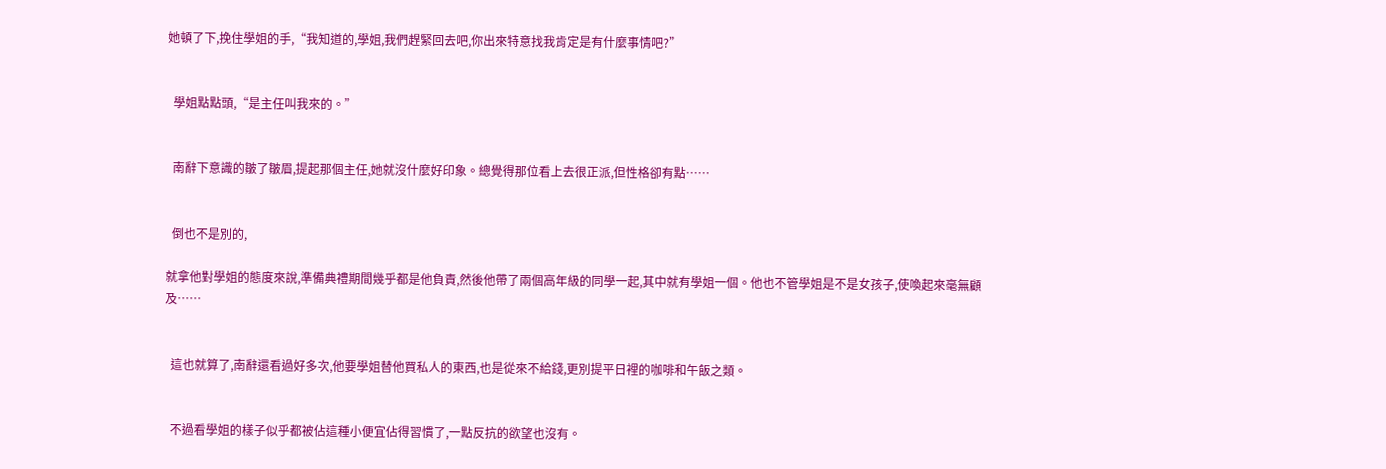她頓了下,挽住學姐的手,“我知道的,學姐,我們趕緊回去吧,你出來特意找我肯定是有什麼事情吧?”


  學姐點點頭,“是主任叫我來的。”


  南辭下意識的皺了皺眉,提起那個主任,她就沒什麼好印象。總覺得那位看上去很正派,但性格卻有點……


  倒也不是別的,

就拿他對學姐的態度來說,準備典禮期間幾乎都是他負責,然後他帶了兩個高年級的同學一起,其中就有學姐一個。他也不管學姐是不是女孩子,使喚起來毫無顧及……


  這也就算了,南辭還看過好多次,他要學姐替他買私人的東西,也是從來不給錢,更別提平日裡的咖啡和午飯之類。


  不過看學姐的樣子似乎都被佔這種小便宜佔得習慣了,一點反抗的欲望也沒有。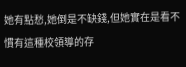她有點愁,她倒是不缺錢,但她實在是看不慣有這種校領導的存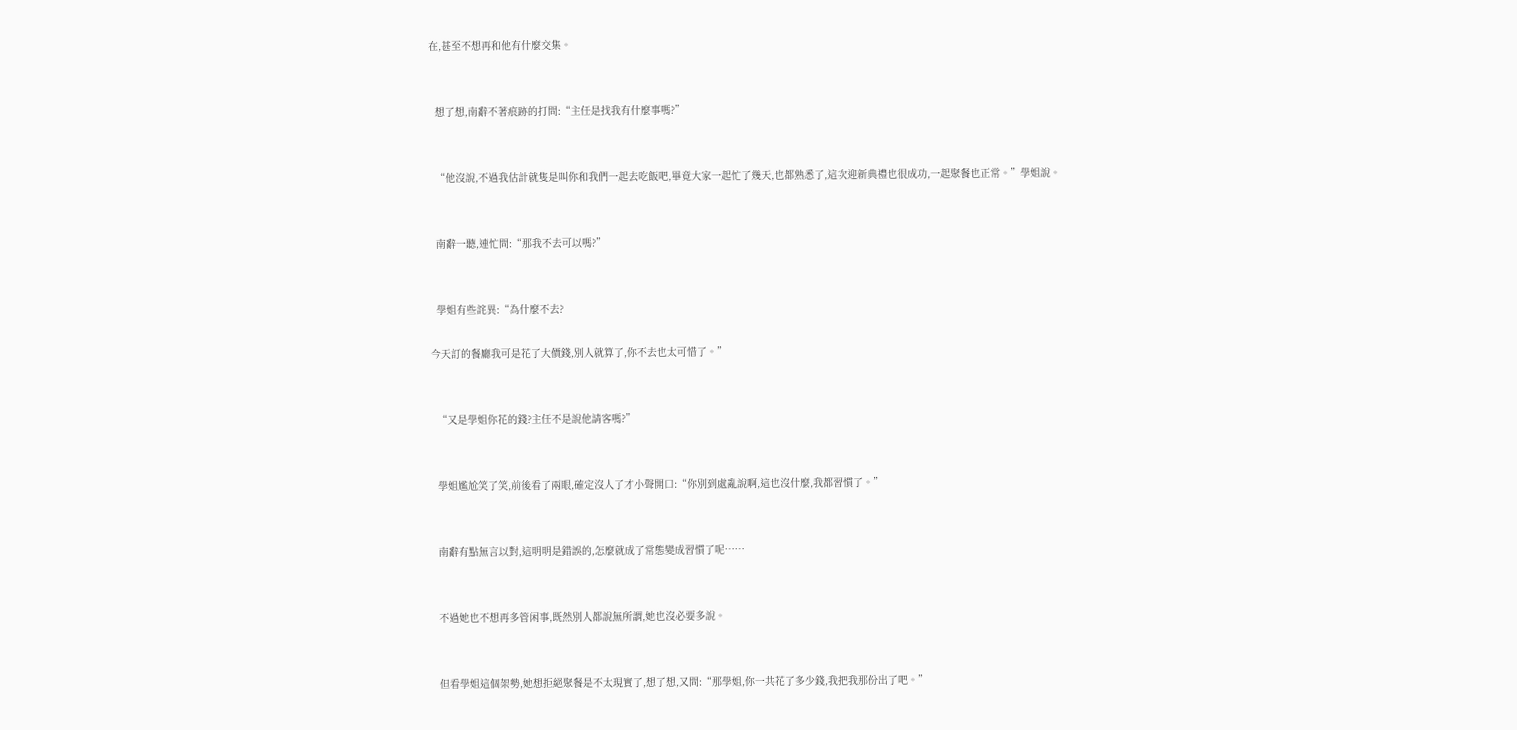在,甚至不想再和他有什麼交集。


  想了想,南辭不著痕跡的打問:“主任是找我有什麼事嗎?”


  “他沒說,不過我估計就隻是叫你和我們一起去吃飯吧,畢竟大家一起忙了幾天,也都熟悉了,這次迎新典禮也很成功,一起聚餐也正常。”學姐說。


  南辭一聽,連忙問:“那我不去可以嗎?”


  學姐有些詫異:“為什麼不去?

今天訂的餐廳我可是花了大價錢,別人就算了,你不去也太可惜了。”


  “又是學姐你花的錢?主任不是說他請客嗎?”


  學姐尷尬笑了笑,前後看了兩眼,確定沒人了才小聲開口:“你別到處亂說啊,這也沒什麼,我都習慣了。”


  南辭有點無言以對,這明明是錯誤的,怎麼就成了常態變成習慣了呢……


  不過她也不想再多管闲事,既然別人都說無所謂,她也沒必要多說。


  但看學姐這個架勢,她想拒絕聚餐是不太現實了,想了想,又問:“那學姐,你一共花了多少錢,我把我那份出了吧。”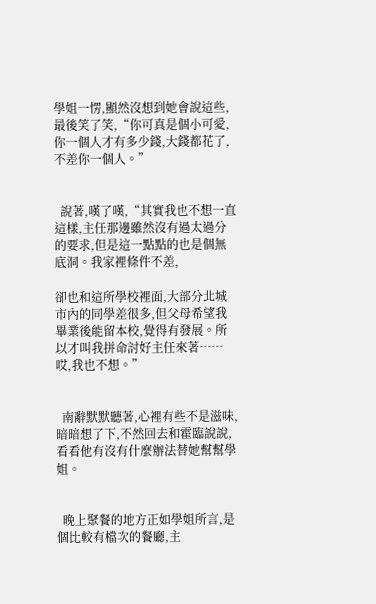學姐一愣,顯然沒想到她會說這些,最後笑了笑,“你可真是個小可愛,你一個人才有多少錢,大錢都花了,不差你一個人。”


  說著,嘆了嘆,“其實我也不想一直這樣,主任那邊雖然沒有過太過分的要求,但是這一點點的也是個無底洞。我家裡條件不差,

卻也和這所學校裡面,大部分北城市內的同學差很多,但父母希望我畢業後能留本校,覺得有發展。所以才叫我拼命討好主任來著……哎,我也不想。”


  南辭默默聽著,心裡有些不是滋味,暗暗想了下,不然回去和霍臨說說,看看他有沒有什麼辦法替她幫幫學姐。


  晚上聚餐的地方正如學姐所言,是個比較有檔次的餐廳,主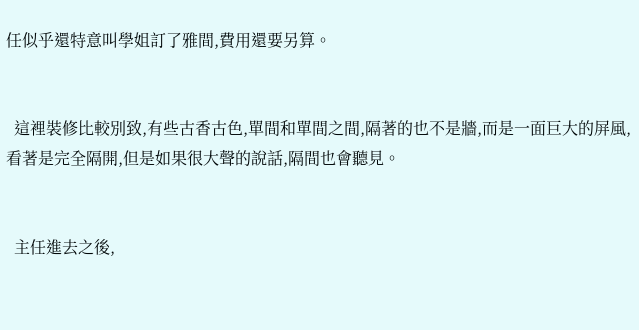任似乎還特意叫學姐訂了雅間,費用還要另算。


  這裡裝修比較別致,有些古香古色,單間和單間之間,隔著的也不是牆,而是一面巨大的屏風,看著是完全隔開,但是如果很大聲的說話,隔間也會聽見。


  主任進去之後,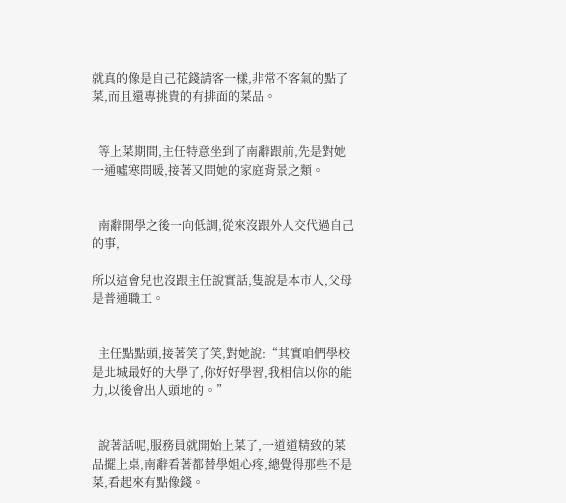就真的像是自己花錢請客一樣,非常不客氣的點了菜,而且還專挑貴的有排面的菜品。


  等上菜期間,主任特意坐到了南辭跟前,先是對她一通噓寒問暖,接著又問她的家庭背景之類。


  南辭開學之後一向低調,從來沒跟外人交代過自己的事,

所以這會兒也沒跟主任說實話,隻說是本市人,父母是普通職工。


  主任點點頭,接著笑了笑,對她說:“其實咱們學校是北城最好的大學了,你好好學習,我相信以你的能力,以後會出人頭地的。”


  說著話呢,服務員就開始上菜了,一道道精致的菜品擺上桌,南辭看著都替學姐心疼,總覺得那些不是菜,看起來有點像錢。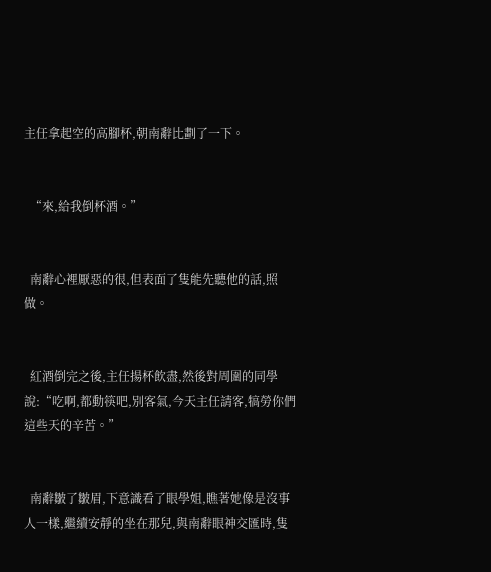主任拿起空的高腳杯,朝南辭比劃了一下。


  “來,給我倒杯酒。”


  南辭心裡厭惡的很,但表面了隻能先聽他的話,照做。


  紅酒倒完之後,主任揚杯飲盡,然後對周圍的同學說:“吃啊,都動筷吧,別客氣,今天主任請客,犒勞你們這些天的辛苦。”


  南辭皺了皺眉,下意識看了眼學姐,瞧著她像是沒事人一樣,繼續安靜的坐在那兒,與南辭眼神交匯時,隻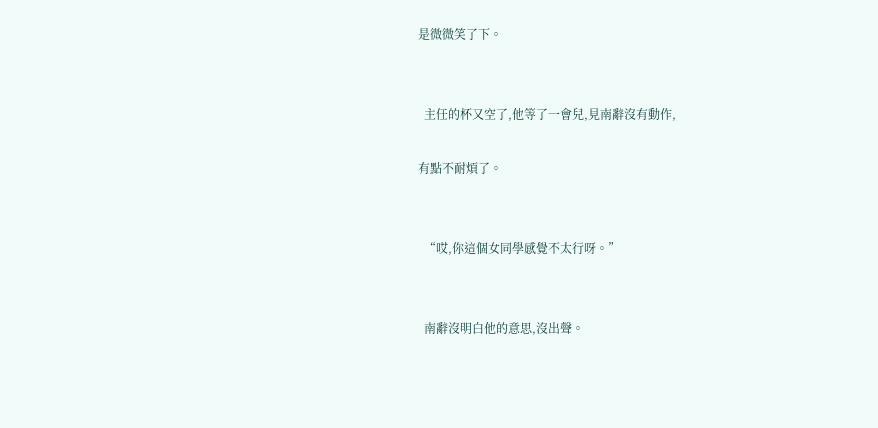是微微笑了下。


  主任的杯又空了,他等了一會兒,見南辭沒有動作,

有點不耐煩了。


  “哎,你這個女同學感覺不太行呀。”


  南辭沒明白他的意思,沒出聲。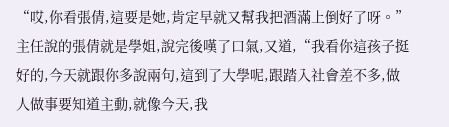“哎,你看張倩,這要是她,肯定早就又幫我把酒滿上倒好了呀。”主任說的張倩就是學姐,說完後嘆了口氣,又道,“我看你這孩子挺好的,今天就跟你多說兩句,這到了大學呢,跟踏入社會差不多,做人做事要知道主動,就像今天,我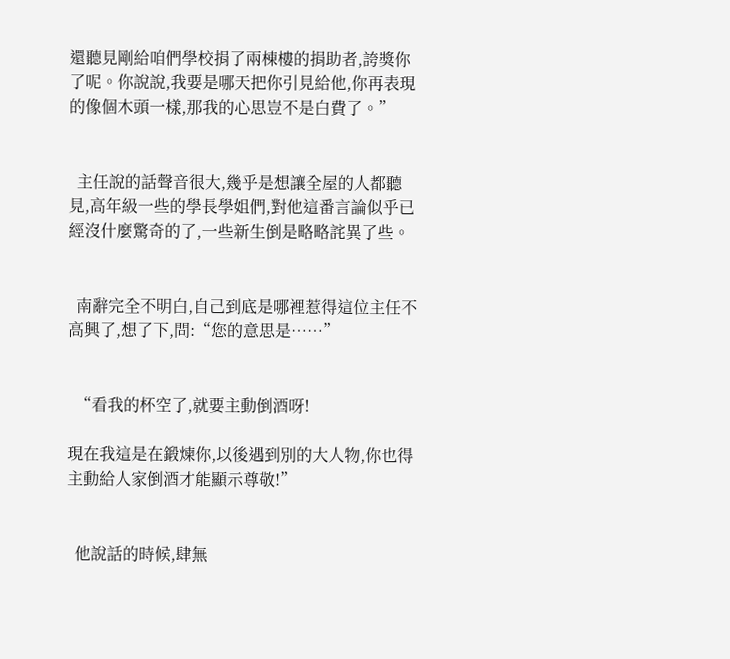還聽見剛給咱們學校捐了兩棟樓的捐助者,誇獎你了呢。你說說,我要是哪天把你引見給他,你再表現的像個木頭一樣,那我的心思豈不是白費了。”


  主任說的話聲音很大,幾乎是想讓全屋的人都聽見,高年級一些的學長學姐們,對他這番言論似乎已經沒什麼驚奇的了,一些新生倒是略略詫異了些。


  南辭完全不明白,自己到底是哪裡惹得這位主任不高興了,想了下,問:“您的意思是……”


  “看我的杯空了,就要主動倒酒呀!

現在我這是在鍛煉你,以後遇到別的大人物,你也得主動給人家倒酒才能顯示尊敬!”


  他說話的時候,肆無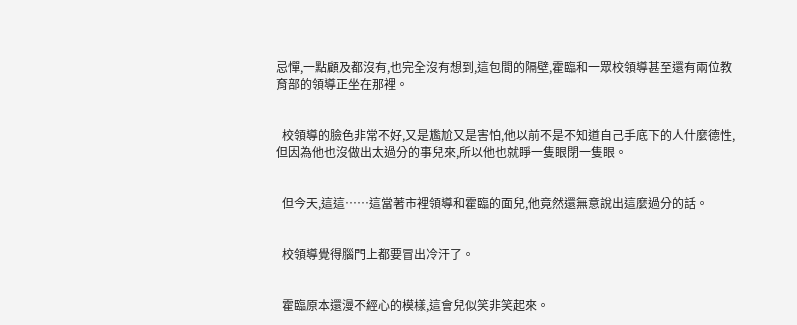忌憚,一點顧及都沒有,也完全沒有想到,這包間的隔壁,霍臨和一眾校領導甚至還有兩位教育部的領導正坐在那裡。


  校領導的臉色非常不好,又是尷尬又是害怕,他以前不是不知道自己手底下的人什麼德性,但因為他也沒做出太過分的事兒來,所以他也就睜一隻眼閉一隻眼。


  但今天,這這……這當著市裡領導和霍臨的面兒,他竟然還無意說出這麼過分的話。


  校領導覺得腦門上都要冒出冷汗了。


  霍臨原本還漫不經心的模樣,這會兒似笑非笑起來。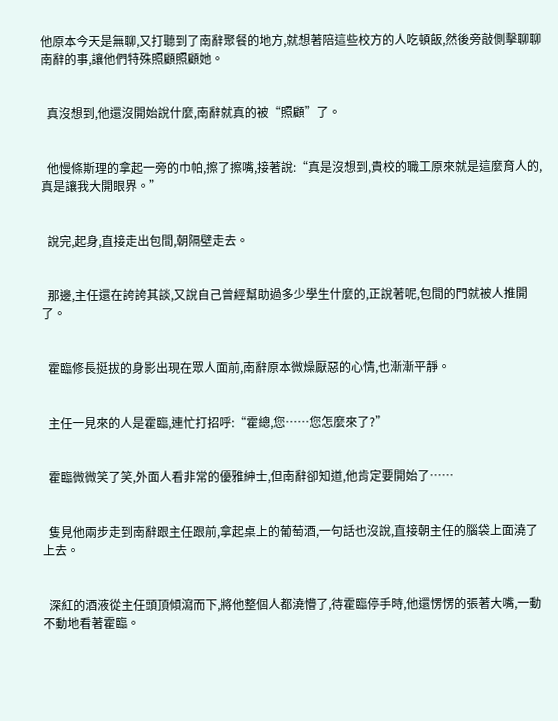他原本今天是無聊,又打聽到了南辭聚餐的地方,就想著陪這些校方的人吃頓飯,然後旁敲側擊聊聊南辭的事,讓他們特殊照顧照顧她。


  真沒想到,他還沒開始說什麼,南辭就真的被“照顧”了。


  他慢條斯理的拿起一旁的巾帕,擦了擦嘴,接著說:“真是沒想到,貴校的職工原來就是這麼育人的,真是讓我大開眼界。”


  說完,起身,直接走出包間,朝隔壁走去。


  那邊,主任還在誇誇其談,又說自己曾經幫助過多少學生什麼的,正說著呢,包間的門就被人推開了。


  霍臨修長挺拔的身影出現在眾人面前,南辭原本微燥厭惡的心情,也漸漸平靜。


  主任一見來的人是霍臨,連忙打招呼:“霍總,您……您怎麼來了?”


  霍臨微微笑了笑,外面人看非常的優雅紳士,但南辭卻知道,他肯定要開始了……


  隻見他兩步走到南辭跟主任跟前,拿起桌上的葡萄酒,一句話也沒說,直接朝主任的腦袋上面澆了上去。


  深紅的酒液從主任頭頂傾瀉而下,將他整個人都澆懵了,待霍臨停手時,他還愣愣的張著大嘴,一動不動地看著霍臨。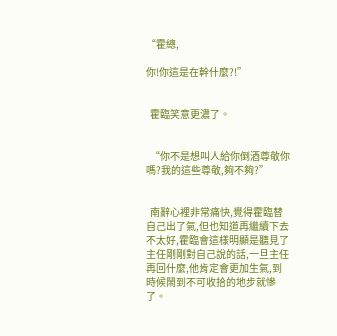“霍總,

你!你這是在幹什麼?!”


  霍臨笑意更濃了。


  “你不是想叫人給你倒酒尊敬你嗎?我的這些尊敬,夠不夠?”


  南辭心裡非常痛快,覺得霍臨替自己出了氣,但也知道再繼續下去不太好,霍臨會這樣明顯是聽見了主任剛剛對自己說的話,一旦主任再回什麼,他肯定會更加生氣,到時候鬧到不可收拾的地步就慘了。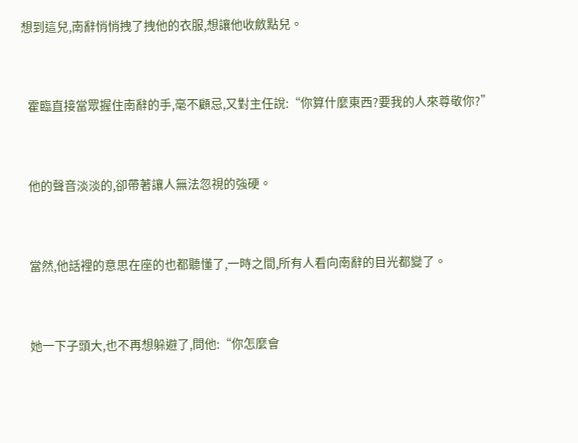想到這兒,南辭悄悄拽了拽他的衣服,想讓他收斂點兒。


  霍臨直接當眾握住南辭的手,毫不顧忌,又對主任說:“你算什麼東西?要我的人來尊敬你?”


  他的聲音淡淡的,卻帶著讓人無法忽視的強硬。


  當然,他話裡的意思在座的也都聽懂了,一時之間,所有人看向南辭的目光都變了。


  她一下子頭大,也不再想躲避了,問他:“你怎麼會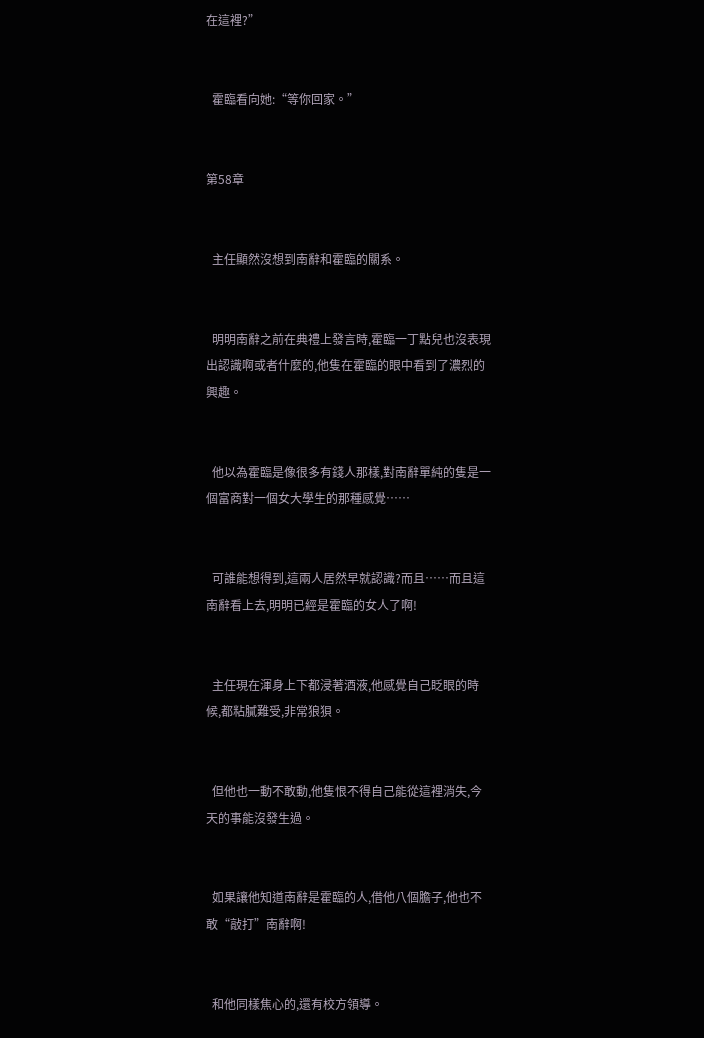在這裡?”


  霍臨看向她:“等你回家。”


第58章


  主任顯然沒想到南辭和霍臨的關系。


  明明南辭之前在典禮上發言時,霍臨一丁點兒也沒表現出認識啊或者什麼的,他隻在霍臨的眼中看到了濃烈的興趣。


  他以為霍臨是像很多有錢人那樣,對南辭單純的隻是一個富商對一個女大學生的那種感覺……


  可誰能想得到,這兩人居然早就認識?而且……而且這南辭看上去,明明已經是霍臨的女人了啊!


  主任現在渾身上下都浸著酒液,他感覺自己眨眼的時候,都粘膩難受,非常狼狽。


  但他也一動不敢動,他隻恨不得自己能從這裡消失,今天的事能沒發生過。


  如果讓他知道南辭是霍臨的人,借他八個膽子,他也不敢“敲打”南辭啊!


  和他同樣焦心的,還有校方領導。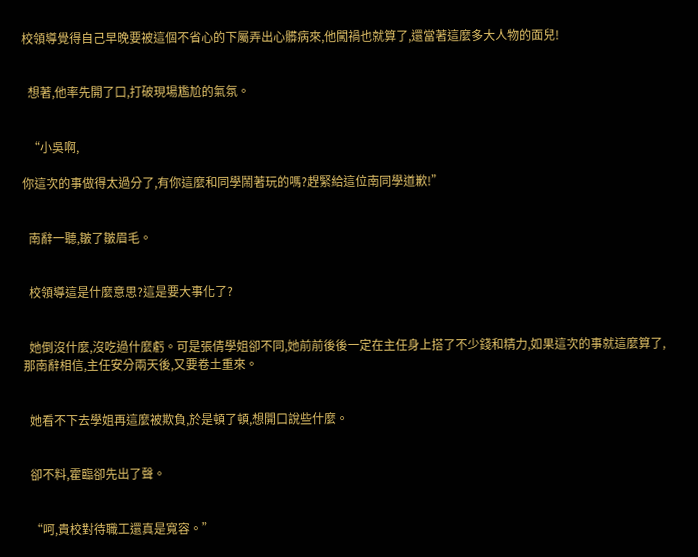校領導覺得自己早晚要被這個不省心的下屬弄出心髒病來,他闖禍也就算了,還當著這麼多大人物的面兒!


  想著,他率先開了口,打破現場尷尬的氣氛。


  “小吳啊,

你這次的事做得太過分了,有你這麼和同學鬧著玩的嗎?趕緊給這位南同學道歉!”


  南辭一聽,皺了皺眉毛。


  校領導這是什麼意思?這是要大事化了?


  她倒沒什麼,沒吃過什麼虧。可是張倩學姐卻不同,她前前後後一定在主任身上搭了不少錢和精力,如果這次的事就這麼算了,那南辭相信,主任安分兩天後,又要卷土重來。


  她看不下去學姐再這麼被欺負,於是頓了頓,想開口說些什麼。


  卻不料,霍臨卻先出了聲。


  “呵,貴校對待職工還真是寬容。”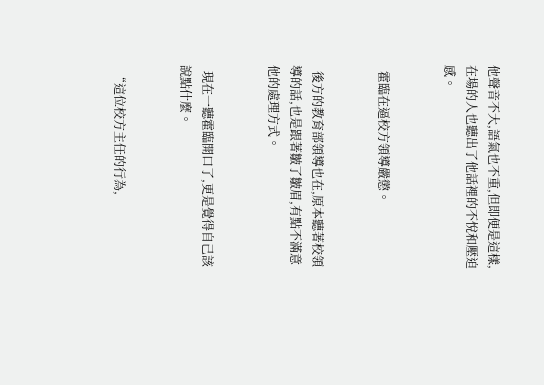他聲音不大,語氣也不重,但即便是這樣,在場的人也聽出了他話裡的不悅和壓迫感。


  霍臨在逼校方領導嚴懲。


  後方的教育部領導也在,原本聽著校領導的話,也是跟著皺了皺眉,有點不滿意他的處理方式。


  現在一聽霍臨開口了,更是覺得自己該說點什麼。


  “這位校方主任的行為,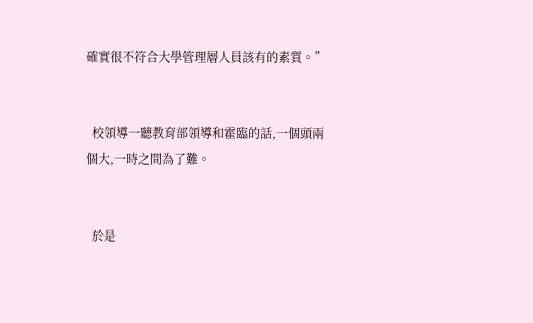確實很不符合大學管理層人員該有的素質。”


  校領導一聽教育部領導和霍臨的話,一個頭兩個大,一時之間為了難。


  於是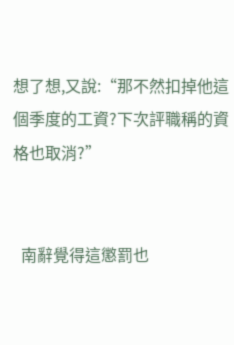想了想,又說:“那不然扣掉他這個季度的工資?下次評職稱的資格也取消?”


  南辭覺得這懲罰也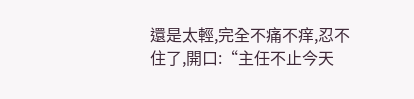還是太輕,完全不痛不痒,忍不住了,開口:“主任不止今天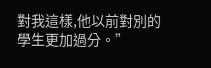對我這樣,他以前對別的學生更加過分。”